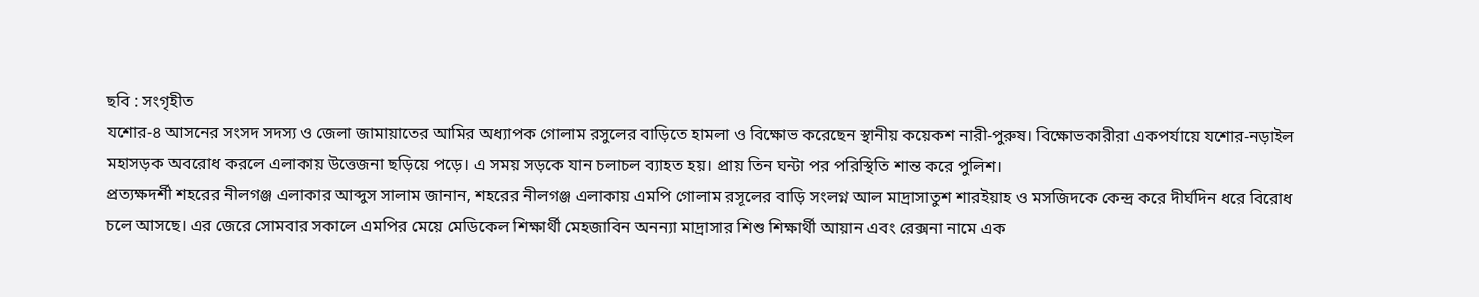ছবি : সংগৃহীত
যশোর-৪ আসনের সংসদ সদস্য ও জেলা জামায়াতের আমির অধ্যাপক গোলাম রসুলের বাড়িতে হামলা ও বিক্ষোভ করেছেন স্থানীয় কয়েকশ নারী-পুরুষ। বিক্ষোভকারীরা একপর্যায়ে যশোর-নড়াইল মহাসড়ক অবরোধ করলে এলাকায় উত্তেজনা ছড়িয়ে পড়ে। এ সময় সড়কে যান চলাচল ব্যাহত হয়। প্রায় তিন ঘন্টা পর পরিস্থিতি শান্ত করে পুলিশ।
প্রত্যক্ষদর্শী শহরের নীলগঞ্জ এলাকার আব্দুস সালাম জানান, শহরের নীলগঞ্জ এলাকায় এমপি গোলাম রসূলের বাড়ি সংলগ্ন আল মাদ্রাসাতুশ শারইয়াহ ও মসজিদকে কেন্দ্র করে দীর্ঘদিন ধরে বিরোধ চলে আসছে। এর জেরে সোমবার সকালে এমপির মেয়ে মেডিকেল শিক্ষার্থী মেহজাবিন অনন্যা মাদ্রাসার শিশু শিক্ষার্থী আয়ান এবং রেক্সনা নামে এক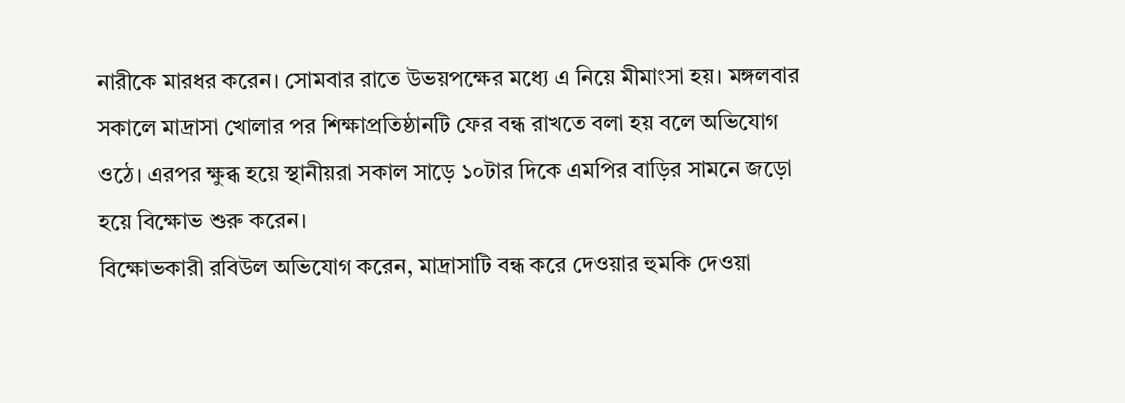নারীকে মারধর করেন। সোমবার রাতে উভয়পক্ষের মধ্যে এ নিয়ে মীমাংসা হয়। মঙ্গলবার সকালে মাদ্রাসা খোলার পর শিক্ষাপ্রতিষ্ঠানটি ফের বন্ধ রাখতে বলা হয় বলে অভিযোগ ওঠে। এরপর ক্ষুব্ধ হয়ে স্থানীয়রা সকাল সাড়ে ১০টার দিকে এমপির বাড়ির সামনে জড়ো হয়ে বিক্ষোভ শুরু করেন।
বিক্ষোভকারী রবিউল অভিযোগ করেন, মাদ্রাসাটি বন্ধ করে দেওয়ার হুমকি দেওয়া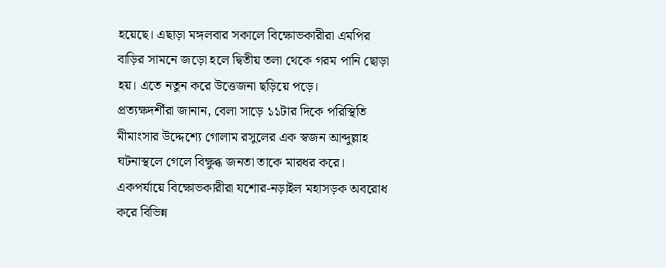হয়েছে। এছাড়া মঙ্গলবার সকালে বিক্ষোভকারীরা এমপির বাড়ির সামনে জড়ো হলে দ্বিতীয় তলা থেকে গরম পানি ছোড়া হয়। এতে নতুন করে উত্তেজনা ছড়িয়ে পড়ে।
প্রত্যক্ষদর্শীরা জানান, বেলা সাড়ে ১১টার দিকে পরিস্থিতি মীমাংসার উদ্দেশ্যে গোলাম রসুলের এক স্বজন আব্দুল্লাহ ঘটনাস্থলে গেলে বিক্ষুব্ধ জনতা তাকে মারধর করে। একপর্যায়ে বিক্ষোভকারীরা যশোর-নড়াইল মহাসড়ক অবরোধ করে বিভিন্ন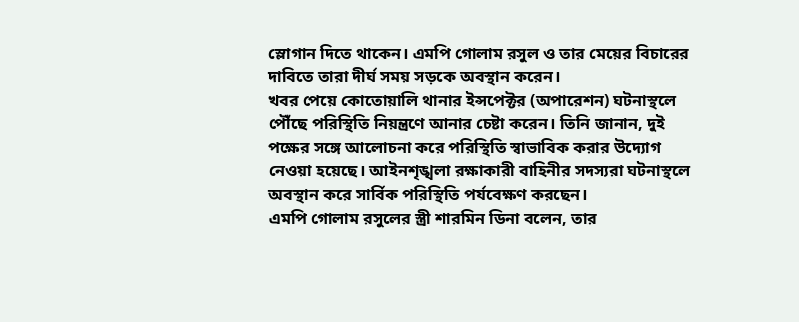স্লোগান দিতে থাকেন। এমপি গোলাম রসুল ও তার মেয়ের বিচারের দাবিতে তারা দীর্ঘ সময় সড়কে অবস্থান করেন।
খবর পেয়ে কোতোয়ালি থানার ইন্সপেক্টর (অপারেশন) ঘটনাস্থলে পৌঁছে পরিস্থিতি নিয়ন্ত্রণে আনার চেষ্টা করেন। তিনি জানান, দুই পক্ষের সঙ্গে আলোচনা করে পরিস্থিতি স্বাভাবিক করার উদ্যোগ নেওয়া হয়েছে। আইনশৃঙ্খলা রক্ষাকারী বাহিনীর সদস্যরা ঘটনাস্থলে অবস্থান করে সার্বিক পরিস্থিতি পর্যবেক্ষণ করছেন।
এমপি গোলাম রসুলের স্ত্রী শারমিন ডিনা বলেন, তার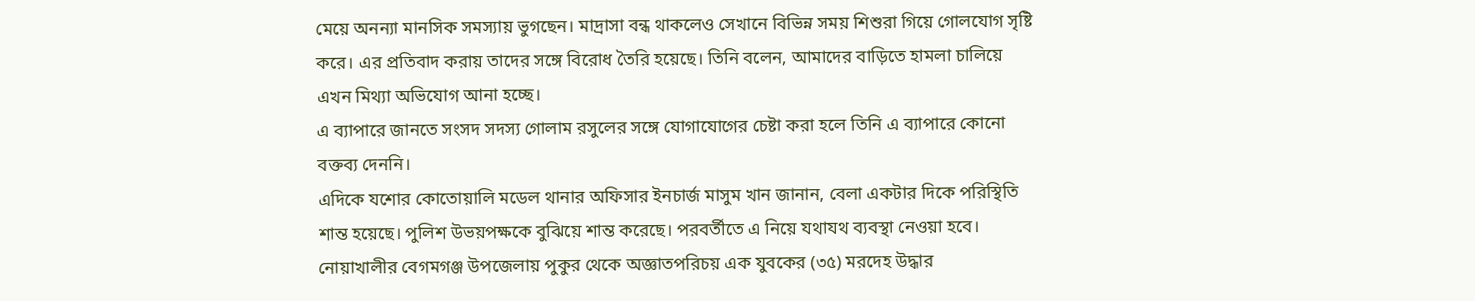মেয়ে অনন্যা মানসিক সমস্যায় ভুগছেন। মাদ্রাসা বন্ধ থাকলেও সেখানে বিভিন্ন সময় শিশুরা গিয়ে গোলযোগ সৃষ্টি করে। এর প্রতিবাদ করায় তাদের সঙ্গে বিরোধ তৈরি হয়েছে। তিনি বলেন, আমাদের বাড়িতে হামলা চালিয়ে এখন মিথ্যা অভিযোগ আনা হচ্ছে।
এ ব্যাপারে জানতে সংসদ সদস্য গোলাম রসুলের সঙ্গে যোগাযোগের চেষ্টা করা হলে তিনি এ ব্যাপারে কোনো বক্তব্য দেননি।
এদিকে যশোর কোতোয়ালি মডেল থানার অফিসার ইনচার্জ মাসুম খান জানান, বেলা একটার দিকে পরিস্থিতি শান্ত হয়েছে। পুলিশ উভয়পক্ষকে বুঝিয়ে শান্ত করেছে। পরবর্তীতে এ নিয়ে যথাযথ ব্যবস্থা নেওয়া হবে।
নোয়াখালীর বেগমগঞ্জ উপজেলায় পুকুর থেকে অজ্ঞাতপরিচয় এক যুবকের (৩৫) মরদেহ উদ্ধার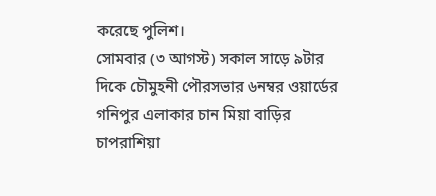করেছে পুলিশ।
সোমবার (৩ আগস্ট) সকাল সাড়ে ৯টার দিকে চৌমুহনী পৌরসভার ৬নম্বর ওয়ার্ডের গনিপুর এলাকার চান মিয়া বাড়ির চাপরাশিয়া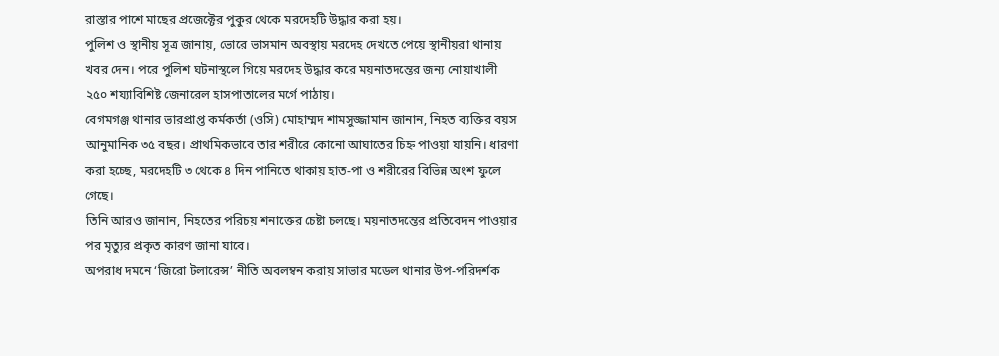রাস্তার পাশে মাছের প্রজেক্টের পুকুর থেকে মরদেহটি উদ্ধার করা হয়।
পুলিশ ও স্থানীয় সূত্র জানায়, ভোরে ভাসমান অবস্থায় মরদেহ দেখতে পেয়ে স্থানীয়রা থানায় খবর দেন। পরে পুলিশ ঘটনাস্থলে গিয়ে মরদেহ উদ্ধার করে ময়নাতদন্তের জন্য নোয়াখালী ২৫০ শয্যাবিশিষ্ট জেনারেল হাসপাতালের মর্গে পাঠায়।
বেগমগঞ্জ থানার ভারপ্রাপ্ত কর্মকর্তা (ওসি) মোহাম্মদ শামসুজ্জামান জানান, নিহত ব্যক্তির বয়স আনুমানিক ৩৫ বছর। প্রাথমিকভাবে তার শরীরে কোনো আঘাতের চিহ্ন পাওয়া যায়নি। ধারণা করা হচ্ছে, মরদেহটি ৩ থেকে ৪ দিন পানিতে থাকায় হাত-পা ও শরীরের বিভিন্ন অংশ ফুলে গেছে।
তিনি আরও জানান, নিহতের পরিচয় শনাক্তের চেষ্টা চলছে। ময়নাতদন্তের প্রতিবেদন পাওয়ার পর মৃত্যুর প্রকৃত কারণ জানা যাবে।
অপরাধ দমনে ‘জিরো টলারেন্স’ নীতি অবলম্বন করায় সাভার মডেল থানার উপ-পরিদর্শক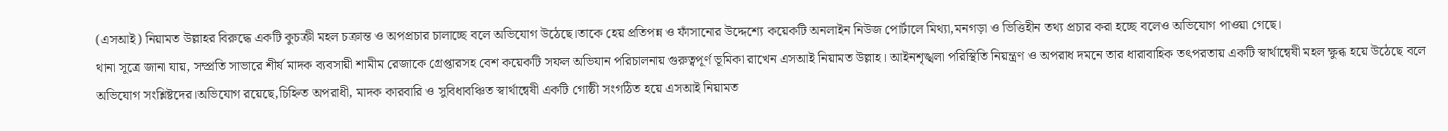(এসআই) নিয়ামত উল্লাহর বিরুদ্ধে একটি কুচক্রী মহল চক্রান্ত ও অপপ্রচার চালাচ্ছে বলে অভিযোগ উঠেছে।তাকে হেয় প্রতিপন্ন ও ফাঁসানোর উদ্দেশ্যে কয়েকটি অনলাইন নিউজ পোর্টালে মিথ্যা,মনগড়া ও ভিত্তিহীন তথ্য প্রচার করা হচ্ছে বলেও অভিযোগ পাওয়া গেছে।
থানা সূত্রে জানা যায়, সম্প্রতি সাভারে শীর্ষ মাদক ব্যবসায়ী শামীম রেজাকে গ্রেপ্তারসহ বেশ কয়েকটি সফল অভিযান পরিচালনায় গুরুত্বপূর্ণ ভূমিকা রাখেন এসআই নিয়ামত উল্লাহ। আইনশৃঙ্খলা পরিস্থিতি নিয়ন্ত্রণ ও অপরাধ দমনে তার ধারাবাহিক তৎপরতায় একটি স্বার্থান্বেষী মহল ক্ষুব্ধ হয়ে উঠেছে বলে অভিযোগ সংশ্লিষ্টদের।অভিযোগ রয়েছে,চিহ্নিত অপরাধী, মাদক কারবারি ও সুবিধাবঞ্চিত স্বার্থান্বেষী একটি গোষ্ঠী সংগঠিত হয়ে এসআই নিয়ামত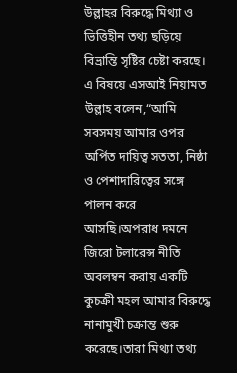উল্লাহর বিরুদ্ধে মিথ্যা ও ভিত্তিহীন তথ্য ছড়িয়ে বিভ্রান্তি সৃষ্টির চেষ্টা করছে।
এ বিষয়ে এসআই নিয়ামত উল্লাহ বলেন,“আমি সবসময় আমার ওপর অর্পিত দায়িত্ব সততা, নিষ্ঠা ও পেশাদারিত্বের সঙ্গে পালন করে আসছি।অপরাধ দমনে জিরো টলারেন্স নীতি অবলম্বন করায় একটি কুচক্রী মহল আমার বিরুদ্ধে নানামুখী চক্রান্ত শুরু করেছে।তারা মিথ্যা তথ্য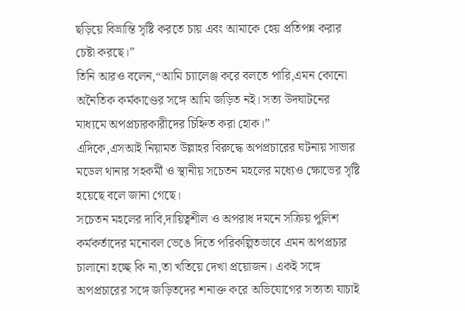ছড়িয়ে বিভ্রান্তি সৃষ্টি করতে চায় এবং আমাকে হেয় প্রতিপন্ন করার চেষ্টা করছে।”
তিনি আরও বলেন,“আমি চ্যালেঞ্জ করে বলতে পারি,এমন কোনো অনৈতিক কর্মকাণ্ডের সঙ্গে আমি জড়িত নই। সত্য উদঘাটনের মাধ্যমে অপপ্রচারকারীদের চিহ্নিত করা হোক।”
এদিকে,এসআই নিয়ামত উল্লাহর বিরুদ্ধে অপপ্রচারের ঘটনায় সাভার মডেল থানার সহকর্মী ও স্থানীয় সচেতন মহলের মধ্যেও ক্ষোভের সৃষ্টি হয়েছে বলে জানা গেছে।
সচেতন মহলের দাবি,দায়িত্বশীল ও অপরাধ দমনে সক্রিয় পুলিশ কর্মকর্তাদের মনোবল ভেঙে দিতে পরিকল্পিতভাবে এমন অপপ্রচার চালানো হচ্ছে কি না,তা খতিয়ে দেখা প্রয়োজন। একই সঙ্গে অপপ্রচারের সঙ্গে জড়িতদের শনাক্ত করে অভিযোগের সত্যতা যাচাই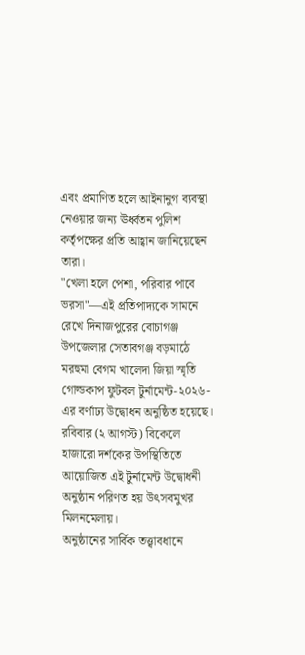এবং প্রমাণিত হলে আইনানুগ ব্যবস্থা নেওয়ার জন্য ঊর্ধ্বতন পুলিশ কর্তৃপক্ষের প্রতি আহ্বান জানিয়েছেন তারা।
"খেলা হলে পেশা, পরিবার পাবে ভরসা"—এই প্রতিপাদ্যকে সামনে রেখে দিনাজপুরের বোচাগঞ্জ উপজেলার সেতাবগঞ্জ বড়মাঠে মরহুমা বেগম খালেদা জিয়া স্মৃতি গোল্ডকাপ ফুটবল টুর্নামেন্ট-২০২৬-এর বর্ণাঢ্য উদ্বোধন অনুষ্ঠিত হয়েছে। রবিবার (২ আগস্ট) বিকেলে হাজারো দর্শকের উপস্থিতিতে আয়োজিত এই টুর্নামেন্ট উদ্বোধনী অনুষ্ঠান পরিণত হয় উৎসবমুখর মিলনমেলায়।
অনুষ্ঠানের সার্বিক তত্ত্বাবধানে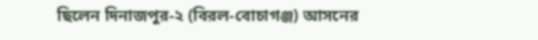ছিলেন দিনাজপুর-২ (বিরল-বোচাগঞ্জ) আসনের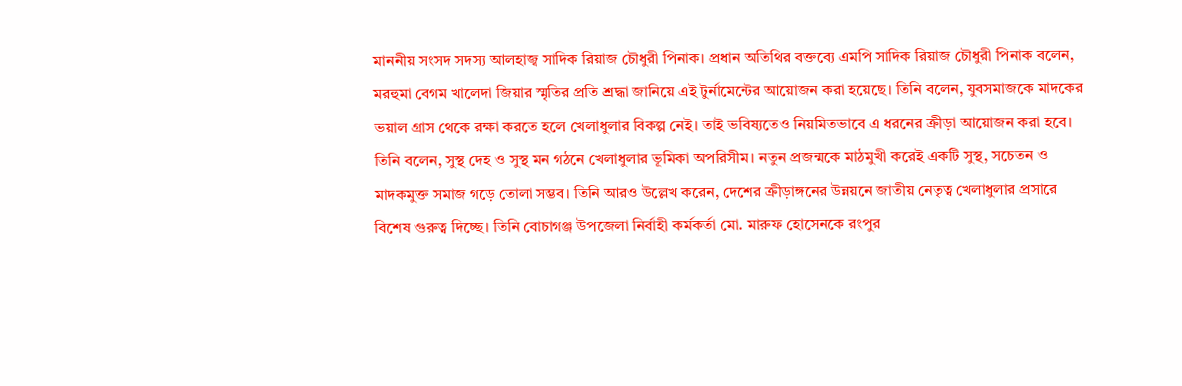মাননীয় সংসদ সদস্য আলহাজ্ব সাদিক রিয়াজ চৌধুরী পিনাক। প্রধান অতিথির বক্তব্যে এমপি সাদিক রিয়াজ চৌধুরী পিনাক বলেন, মরহুমা বেগম খালেদা জিয়ার স্মৃতির প্রতি শ্রদ্ধা জানিয়ে এই টুর্নামেন্টের আয়োজন করা হয়েছে। তিনি বলেন, যুবসমাজকে মাদকের ভয়াল গ্রাস থেকে রক্ষা করতে হলে খেলাধুলার বিকল্প নেই। তাই ভবিষ্যতেও নিয়মিতভাবে এ ধরনের ক্রীড়া আয়োজন করা হবে। তিনি বলেন, সুস্থ দেহ ও সুস্থ মন গঠনে খেলাধুলার ভূমিকা অপরিসীম। নতুন প্রজন্মকে মাঠমুখী করেই একটি সুস্থ, সচেতন ও মাদকমুক্ত সমাজ গড়ে তোলা সম্ভব। তিনি আরও উল্লেখ করেন, দেশের ক্রীড়াঙ্গনের উন্নয়নে জাতীয় নেতৃত্ব খেলাধুলার প্রসারে বিশেষ গুরুত্ব দিচ্ছে। তিনি বোচাগঞ্জ উপজেলা নির্বাহী কর্মকর্তা মো. মারুফ হোসেনকে রংপুর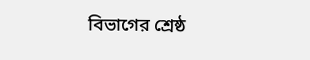বিভাগের শ্রেষ্ঠ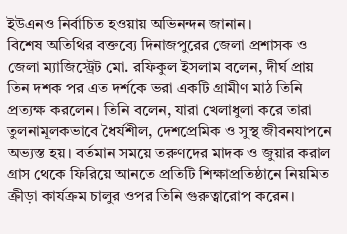ইউএনও নির্বাচিত হওয়ায় অভিনন্দন জানান।
বিশেষ অতিথির বক্তব্যে দিনাজপুরের জেলা প্রশাসক ও জেলা ম্যাজিস্ট্রেট মো. রফিকুল ইসলাম বলেন, দীর্ঘ প্রায় তিন দশক পর এত দর্শকে ভরা একটি গ্রামীণ মাঠ তিনি প্রত্যক্ষ করলেন। তিনি বলেন, যারা খেলাধুলা করে তারা তুলনামূলকভাবে ধৈর্যশীল, দেশপ্রেমিক ও সুস্থ জীবনযাপনে অভ্যস্ত হয়। বর্তমান সময়ে তরুণদের মাদক ও জুয়ার করাল গ্রাস থেকে ফিরিয়ে আনতে প্রতিটি শিক্ষাপ্রতিষ্ঠানে নিয়মিত ক্রীড়া কার্যক্রম চালুর ওপর তিনি গুরুত্বারোপ করেন।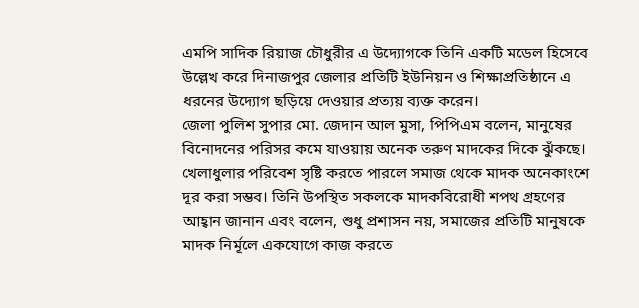এমপি সাদিক রিয়াজ চৌধুরীর এ উদ্যোগকে তিনি একটি মডেল হিসেবে উল্লেখ করে দিনাজপুর জেলার প্রতিটি ইউনিয়ন ও শিক্ষাপ্রতিষ্ঠানে এ ধরনের উদ্যোগ ছড়িয়ে দেওয়ার প্রত্যয় ব্যক্ত করেন।
জেলা পুলিশ সুপার মো. জেদান আল মুসা, পিপিএম বলেন, মানুষের বিনোদনের পরিসর কমে যাওয়ায় অনেক তরুণ মাদকের দিকে ঝুঁকছে। খেলাধুলার পরিবেশ সৃষ্টি করতে পারলে সমাজ থেকে মাদক অনেকাংশে দূর করা সম্ভব। তিনি উপস্থিত সকলকে মাদকবিরোধী শপথ গ্রহণের আহ্বান জানান এবং বলেন, শুধু প্রশাসন নয়, সমাজের প্রতিটি মানুষকে মাদক নির্মূলে একযোগে কাজ করতে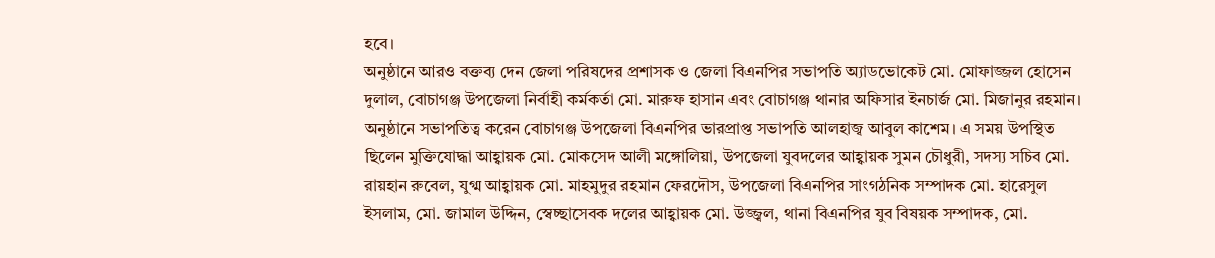হবে।
অনুষ্ঠানে আরও বক্তব্য দেন জেলা পরিষদের প্রশাসক ও জেলা বিএনপির সভাপতি অ্যাডভোকেট মো. মোফাজ্জল হোসেন দুলাল, বোচাগঞ্জ উপজেলা নির্বাহী কর্মকর্তা মো. মারুফ হাসান এবং বোচাগঞ্জ থানার অফিসার ইনচার্জ মো. মিজানুর রহমান।
অনুষ্ঠানে সভাপতিত্ব করেন বোচাগঞ্জ উপজেলা বিএনপির ভারপ্রাপ্ত সভাপতি আলহাজ্ব আবুল কাশেম। এ সময় উপস্থিত ছিলেন মুক্তিযোদ্ধা আহ্বায়ক মো. মোকসেদ আলী মঙ্গোলিয়া, উপজেলা যুবদলের আহ্বায়ক সুমন চৌধুরী, সদস্য সচিব মো. রায়হান রুবেল, যুগ্ম আহ্বায়ক মো. মাহমুদুর রহমান ফেরদৌস, উপজেলা বিএনপির সাংগঠনিক সম্পাদক মো. হারেসুল ইসলাম, মো. জামাল উদ্দিন, স্বেচ্ছাসেবক দলের আহ্বায়ক মো. উজ্জ্বল, থানা বিএনপির যুব বিষয়ক সম্পাদক, মো.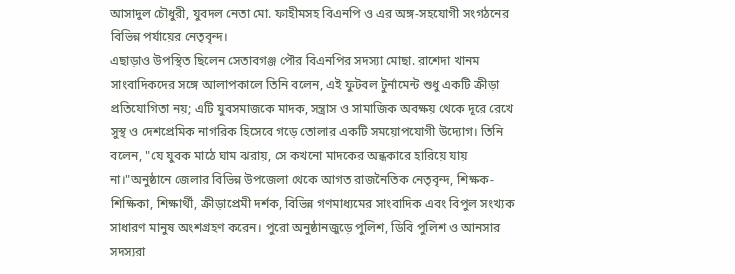আসাদুল চৌধুরী, যুবদল নেতা মো. ফাহীমসহ বিএনপি ও এর অঙ্গ-সহযোগী সংগঠনের বিভিন্ন পর্যায়ের নেতৃবৃন্দ।
এছাড়াও উপস্থিত ছিলেন সেতাবগঞ্জ পৌর বিএনপির সদস্যা মোছা. রাশেদা খানম সাংবাদিকদের সঙ্গে আলাপকালে তিনি বলেন, এই ফুটবল টুর্নামেন্ট শুধু একটি ক্রীড়া প্রতিযোগিতা নয়; এটি যুবসমাজকে মাদক, সন্ত্রাস ও সামাজিক অবক্ষয় থেকে দূরে রেখে সুস্থ ও দেশপ্রেমিক নাগরিক হিসেবে গড়ে তোলার একটি সময়োপযোগী উদ্যোগ। তিনি বলেন, "যে যুবক মাঠে ঘাম ঝরায়, সে কখনো মাদকের অন্ধকারে হারিয়ে যায় না।"অনুষ্ঠানে জেলার বিভিন্ন উপজেলা থেকে আগত রাজনৈতিক নেতৃবৃন্দ, শিক্ষক-শিক্ষিকা, শিক্ষার্থী, ক্রীড়াপ্রেমী দর্শক, বিভিন্ন গণমাধ্যমের সাংবাদিক এবং বিপুল সংখ্যক সাধারণ মানুষ অংশগ্রহণ করেন। পুরো অনুষ্ঠানজুড়ে পুলিশ, ডিবি পুলিশ ও আনসার সদস্যরা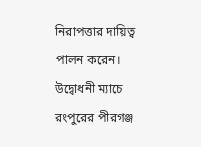নিরাপত্তার দায়িত্ব পালন করেন।
উদ্বোধনী ম্যাচে রংপুরের পীরগঞ্জ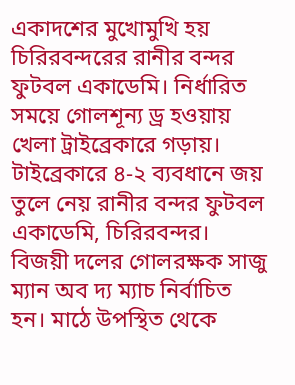একাদশের মুখোমুখি হয় চিরিরবন্দরের রানীর বন্দর ফুটবল একাডেমি। নির্ধারিত সময়ে গোলশূন্য ড্র হওয়ায় খেলা ট্রাইব্রেকারে গড়ায়। টাইব্রেকারে ৪-২ ব্যবধানে জয় তুলে নেয় রানীর বন্দর ফুটবল একাডেমি, চিরিরবন্দর। বিজয়ী দলের গোলরক্ষক সাজু ম্যান অব দ্য ম্যাচ নির্বাচিত হন। মাঠে উপস্থিত থেকে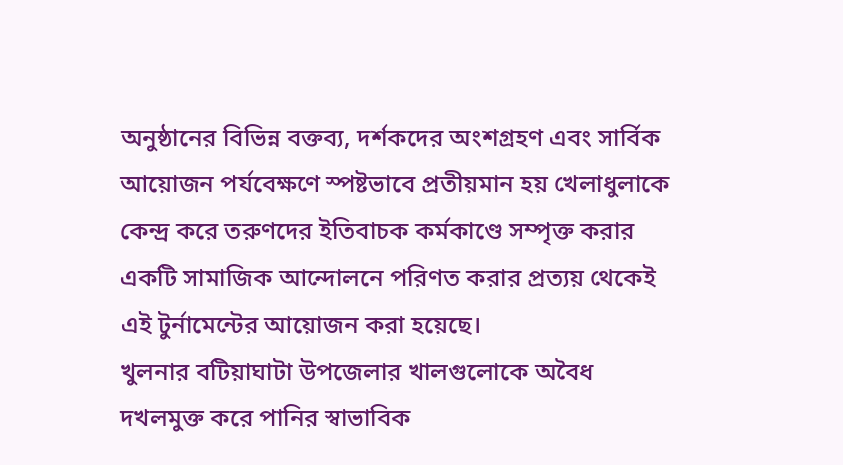অনুষ্ঠানের বিভিন্ন বক্তব্য, দর্শকদের অংশগ্রহণ এবং সার্বিক আয়োজন পর্যবেক্ষণে স্পষ্টভাবে প্রতীয়মান হয় খেলাধুলাকে কেন্দ্র করে তরুণদের ইতিবাচক কর্মকাণ্ডে সম্পৃক্ত করার একটি সামাজিক আন্দোলনে পরিণত করার প্রত্যয় থেকেই এই টুর্নামেন্টের আয়োজন করা হয়েছে।
খুলনার বটিয়াঘাটা উপজেলার খালগুলোকে অবৈধ দখলমুক্ত করে পানির স্বাভাবিক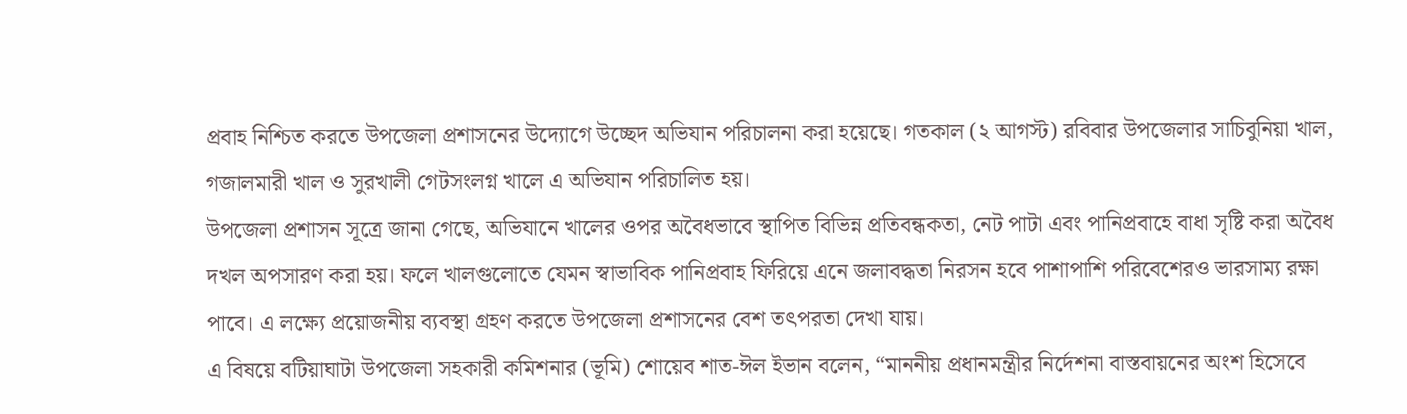প্রবাহ নিশ্চিত করতে উপজেলা প্রশাসনের উদ্যোগে উচ্ছেদ অভিযান পরিচালনা করা হয়েছে। গতকাল (২ আগস্ট) রবিবার উপজেলার সাচিবুনিয়া খাল, গজালমারী খাল ও সুরখালী গেটসংলগ্ন খালে এ অভিযান পরিচালিত হয়।
উপজেলা প্রশাসন সূত্রে জানা গেছে, অভিযানে খালের ওপর অবৈধভাবে স্থাপিত বিভিন্ন প্রতিবন্ধকতা, নেট পাটা এবং পানিপ্রবাহে বাধা সৃষ্টি করা অবৈধ দখল অপসারণ করা হয়। ফলে খালগুলোতে যেমন স্বাভাবিক পানিপ্রবাহ ফিরিয়ে এনে জলাবদ্ধতা নিরসন হবে পাশাপাশি পরিবেশেরও ভারসাম্য রক্ষা পাবে। এ লক্ষ্যে প্রয়োজনীয় ব্যবস্থা গ্রহণ করতে উপজেলা প্রশাসনের বেশ তৎপরতা দেখা যায়।
এ বিষয়ে বটিয়াঘাটা উপজেলা সহকারী কমিশনার (ভূমি) শোয়েব শাত-ঈল ইভান বলেন, “মাননীয় প্রধানমন্ত্রীর নির্দেশনা বাস্তবায়নের অংশ হিসেবে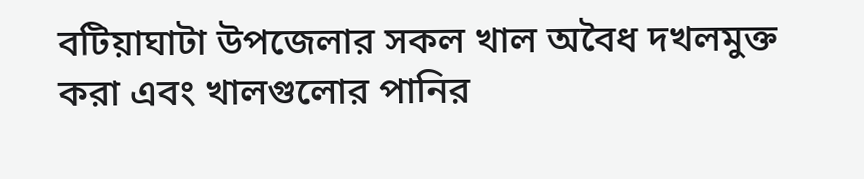বটিয়াঘাটা উপজেলার সকল খাল অবৈধ দখলমুক্ত করা এবং খালগুলোর পানির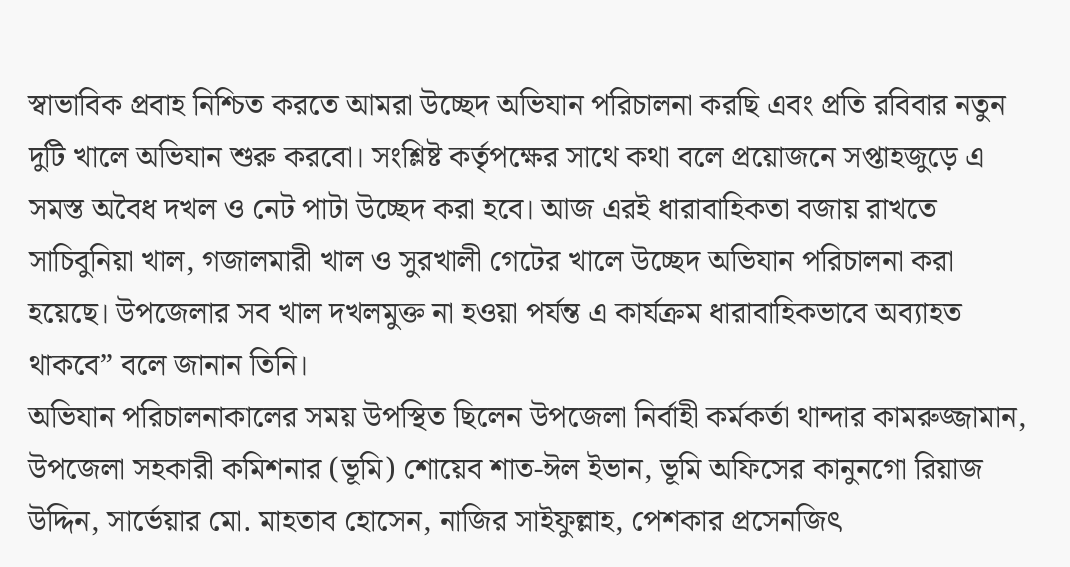স্বাভাবিক প্রবাহ নিশ্চিত করতে আমরা উচ্ছেদ অভিযান পরিচালনা করছি এবং প্রতি রবিবার নতুন দুটি খালে অভিযান শুরু করবো। সংশ্লিষ্ট কর্তৃপক্ষের সাথে কথা বলে প্রয়োজনে সপ্তাহজুড়ে এ সমস্ত অবৈধ দখল ও নেট পাটা উচ্ছেদ করা হবে। আজ এরই ধারাবাহিকতা বজায় রাখতে সাচিবুনিয়া খাল, গজালমারী খাল ও সুরখালী গেটের খালে উচ্ছেদ অভিযান পরিচালনা করা হয়েছে। উপজেলার সব খাল দখলমুক্ত না হওয়া পর্যন্ত এ কার্যক্রম ধারাবাহিকভাবে অব্যাহত থাকবে” বলে জানান তিনি।
অভিযান পরিচালনাকালের সময় উপস্থিত ছিলেন উপজেলা নির্বাহী কর্মকর্তা থান্দার কামরুজ্জামান, উপজেলা সহকারী কমিশনার (ভূমি) শোয়েব শাত-ঈল ইভান, ভূমি অফিসের কানুনগো রিয়াজ উদ্দিন, সার্ভেয়ার মো. মাহতাব হোসেন, নাজির সাইফুল্লাহ, পেশকার প্রসেনজিৎ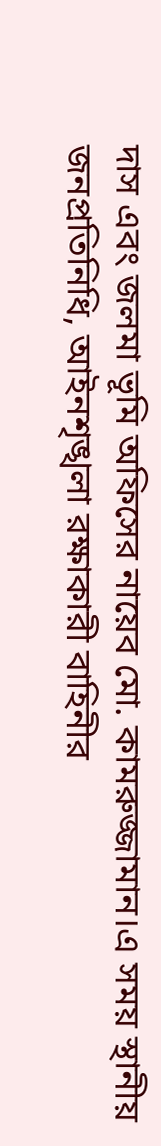দাস এবং জলমা ভূমি অফিসের নায়েব মো. কামরুজ্জামান।এ সময় স্থানীয় জনপ্রতিনিধি, আইনশৃঙ্খলা রক্ষাকারী বাহিনীর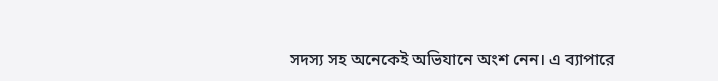সদস্য সহ অনেকেই অভিযানে অংশ নেন। এ ব্যাপারে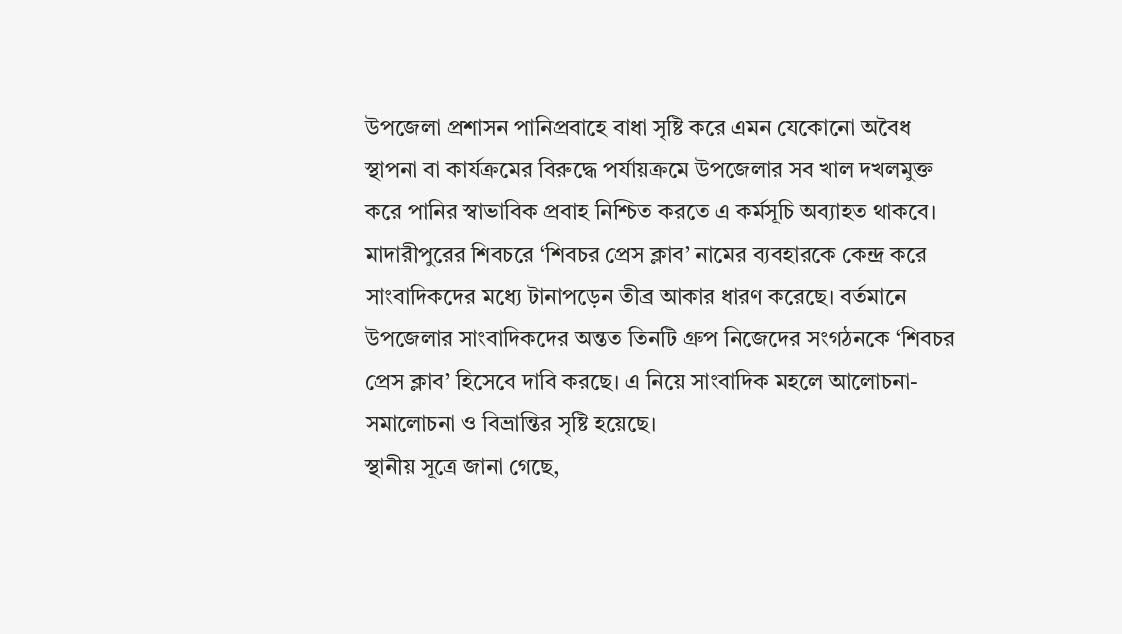উপজেলা প্রশাসন পানিপ্রবাহে বাধা সৃষ্টি করে এমন যেকোনো অবৈধ স্থাপনা বা কার্যক্রমের বিরুদ্ধে পর্যায়ক্রমে উপজেলার সব খাল দখলমুক্ত করে পানির স্বাভাবিক প্রবাহ নিশ্চিত করতে এ কর্মসূচি অব্যাহত থাকবে।
মাদারীপুরের শিবচরে ‘শিবচর প্রেস ক্লাব’ নামের ব্যবহারকে কেন্দ্র করে সাংবাদিকদের মধ্যে টানাপড়েন তীব্র আকার ধারণ করেছে। বর্তমানে উপজেলার সাংবাদিকদের অন্তত তিনটি গ্রুপ নিজেদের সংগঠনকে ‘শিবচর প্রেস ক্লাব’ হিসেবে দাবি করছে। এ নিয়ে সাংবাদিক মহলে আলোচনা-সমালোচনা ও বিভ্রান্তির সৃষ্টি হয়েছে।
স্থানীয় সূত্রে জানা গেছে,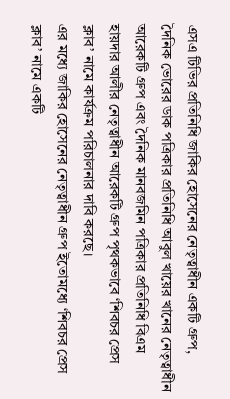এসএ টিভির প্রতিনিধি জাকির হোসেনের নেতৃত্বাধীন একটি গ্রুপ, দৈনিক ভোরের ডাক পত্রিকার প্রতিনিধি আবুল খায়ের খানের নেতৃত্বাধীন আরেকটি গ্রুপ এবং দৈনিক মানবজমিন পত্রিকার প্রতিনিধি বিএম হায়দার আলীর নেতৃত্বাধীন আরেকটি গ্রুপ পৃথকভাবে ‘শিবচর প্রেস ক্লাব’ নামে কার্যক্রম পরিচালনার দাবি করছে।
এর মধ্যে জাকির হোসেনের নেতৃত্বাধীন গ্রুপ ইতোমধ্যে ‘শিবচর প্রেস ক্লাব’ নামে একটি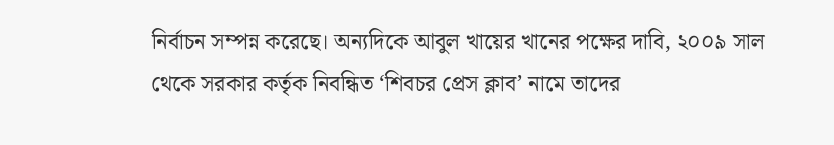নির্বাচন সম্পন্ন করেছে। অন্যদিকে আবুল খায়ের খানের পক্ষের দাবি, ২০০৯ সাল থেকে সরকার কর্তৃক নিবন্ধিত ‘শিবচর প্রেস ক্লাব’ নামে তাদের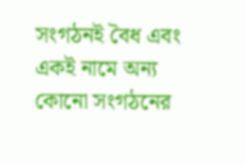সংগঠনই বৈধ এবং একই নামে অন্য কোনো সংগঠনের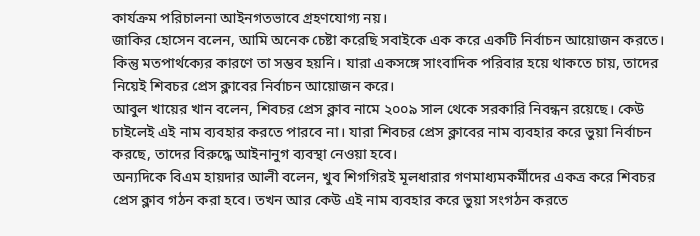কার্যক্রম পরিচালনা আইনগতভাবে গ্রহণযোগ্য নয়।
জাকির হোসেন বলেন, আমি অনেক চেষ্টা করেছি সবাইকে এক করে একটি নির্বাচন আয়োজন করতে। কিন্তু মতপার্থক্যের কারণে তা সম্ভব হয়নি। যারা একসঙ্গে সাংবাদিক পরিবার হয়ে থাকতে চায়, তাদের নিয়েই শিবচর প্রেস ক্লাবের নির্বাচন আয়োজন করে।
আবুল খায়ের খান বলেন, শিবচর প্রেস ক্লাব নামে ২০০৯ সাল থেকে সরকারি নিবন্ধন রয়েছে। কেউ চাইলেই এই নাম ব্যবহার করতে পারবে না। যারা শিবচর প্রেস ক্লাবের নাম ব্যবহার করে ভুয়া নির্বাচন করছে, তাদের বিরুদ্ধে আইনানুগ ব্যবস্থা নেওয়া হবে।
অন্যদিকে বিএম হায়দার আলী বলেন, খুব শিগগিরই মূলধারার গণমাধ্যমকর্মীদের একত্র করে শিবচর প্রেস ক্লাব গঠন করা হবে। তখন আর কেউ এই নাম ব্যবহার করে ভুয়া সংগঠন করতে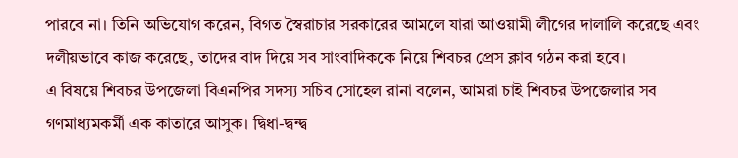পারবে না। তিনি অভিযোগ করেন, বিগত স্বৈরাচার সরকারের আমলে যারা আওয়ামী লীগের দালালি করেছে এবং দলীয়ভাবে কাজ করেছে, তাদের বাদ দিয়ে সব সাংবাদিককে নিয়ে শিবচর প্রেস ক্লাব গঠন করা হবে।
এ বিষয়ে শিবচর উপজেলা বিএনপির সদস্য সচিব সোহেল রানা বলেন, আমরা চাই শিবচর উপজেলার সব গণমাধ্যমকর্মী এক কাতারে আসুক। দ্বিধা-দ্বন্দ্ব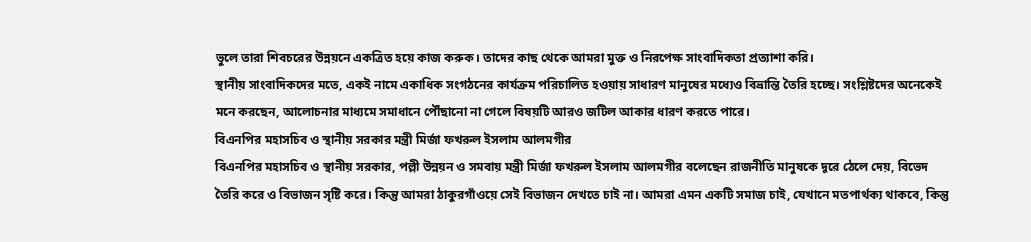ভুলে তারা শিবচরের উন্নয়নে একত্রিত হয়ে কাজ করুক। তাদের কাছ থেকে আমরা মুক্ত ও নিরপেক্ষ সাংবাদিকতা প্রত্যাশা করি।
স্থানীয় সাংবাদিকদের মতে, একই নামে একাধিক সংগঠনের কার্যক্রম পরিচালিত হওয়ায় সাধারণ মানুষের মধ্যেও বিভ্রান্তি তৈরি হচ্ছে। সংশ্লিষ্টদের অনেকেই মনে করছেন, আলোচনার মাধ্যমে সমাধানে পৌঁছানো না গেলে বিষয়টি আরও জটিল আকার ধারণ করতে পারে।
বিএনপির মহাসচিব ও স্থানীয় সরকার মন্ত্রী মির্জা ফখরুল ইসলাম আলমগীর
বিএনপির মহাসচিব ও স্থানীয় সরকার, পল্লী উন্নয়ন ও সমবায় মন্ত্রী মির্জা ফখরুল ইসলাম আলমগীর বলেছেন রাজনীতি মানুষকে দূরে ঠেলে দেয়, বিভেদ তৈরি করে ও বিভাজন সৃষ্টি করে। কিন্তু আমরা ঠাকুরগাঁওয়ে সেই বিভাজন দেখতে চাই না। আমরা এমন একটি সমাজ চাই, যেখানে মতপার্থক্য থাকবে, কিন্তু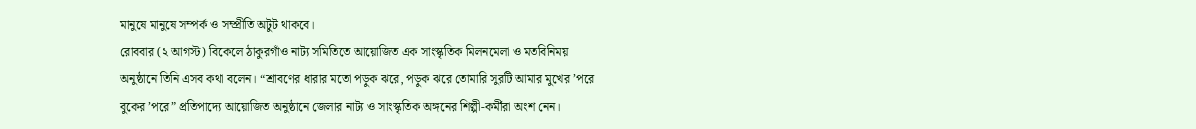মানুষে মানুষে সম্পর্ক ও সম্প্রীতি অটুট থাকবে।
রোববার (২ আগস্ট) বিকেলে ঠাকুরগাঁও নাট্য সমিতিতে আয়োজিত এক সাংস্কৃতিক মিলনমেলা ও মতবিনিময় অনুষ্ঠানে তিনি এসব কথা বলেন। “শ্রাবণের ধারার মতো পড়ুক ঝরে, পড়ুক ঝরে তোমারি সুরটি আমার মুখের ’পরে বুকের ’পরে” প্রতিপাদ্যে আয়োজিত অনুষ্ঠানে জেলার নাট্য ও সাংস্কৃতিক অঙ্গনের শিল্পী-কর্মীরা অংশ নেন।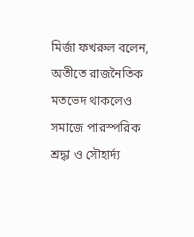মির্জা ফখরুল বলেন, অতীতে রাজনৈতিক মতভেদ থাকলেও সমাজে পারস্পরিক শ্রদ্ধা ও সৌহার্দ্য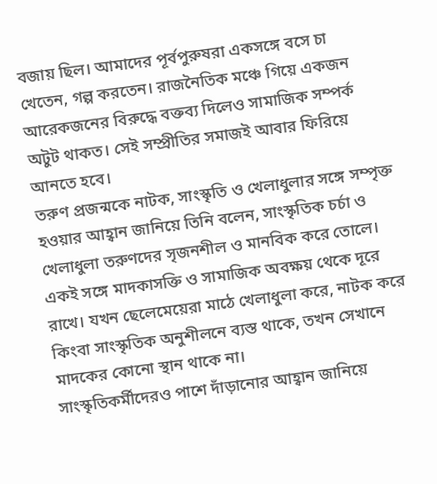বজায় ছিল। আমাদের পূর্বপুরুষরা একসঙ্গে বসে চা খেতেন, গল্প করতেন। রাজনৈতিক মঞ্চে গিয়ে একজন আরেকজনের বিরুদ্ধে বক্তব্য দিলেও সামাজিক সম্পর্ক অটুট থাকত। সেই সম্প্রীতির সমাজই আবার ফিরিয়ে আনতে হবে।
তরুণ প্রজন্মকে নাটক, সাংস্কৃতি ও খেলাধুলার সঙ্গে সম্পৃক্ত হওয়ার আহ্বান জানিয়ে তিনি বলেন, সাংস্কৃতিক চর্চা ও খেলাধুলা তরুণদের সৃজনশীল ও মানবিক করে তোলে। একই সঙ্গে মাদকাসক্তি ও সামাজিক অবক্ষয় থেকে দূরে রাখে। যখন ছেলেমেয়েরা মাঠে খেলাধুলা করে, নাটক করে কিংবা সাংস্কৃতিক অনুশীলনে ব্যস্ত থাকে, তখন সেখানে মাদকের কোনো স্থান থাকে না।
সাংস্কৃতিকর্মীদেরও পাশে দাঁড়ানোর আহ্বান জানিয়ে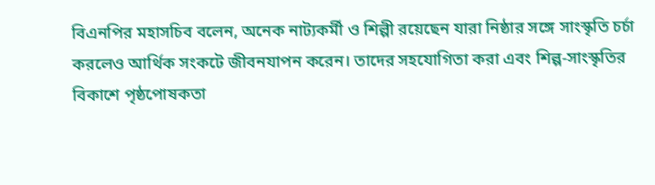বিএনপির মহাসচিব বলেন, অনেক নাট্যকর্মী ও শিল্পী রয়েছেন যারা নিষ্ঠার সঙ্গে সাংস্কৃতি চর্চা করলেও আর্থিক সংকটে জীবনযাপন করেন। তাদের সহযোগিতা করা এবং শিল্প-সাংস্কৃতির বিকাশে পৃষ্ঠপোষকতা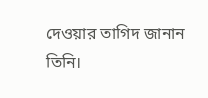দেওয়ার তাগিদ জানান তিনি।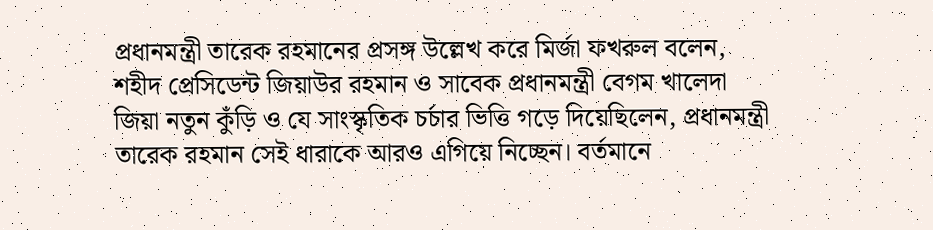প্রধানমন্ত্রী তারেক রহমানের প্রসঙ্গ উল্লেখ করে মির্জা ফখরুল বলেন, শহীদ প্রেসিডেন্ট জিয়াউর রহমান ও সাবেক প্রধানমন্ত্রী বেগম খালেদা জিয়া নতুন কুঁড়ি ও যে সাংস্কৃতিক চর্চার ভিত্তি গড়ে দিয়েছিলেন, প্রধানমন্ত্রী তারেক রহমান সেই ধারাকে আরও এগিয়ে নিচ্ছেন। বর্তমানে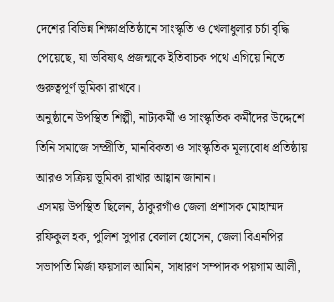দেশের বিভিন্ন শিক্ষাপ্রতিষ্ঠানে সাংস্কৃতি ও খেলাধুলার চর্চা বৃদ্ধি পেয়েছে, যা ভবিষ্যৎ প্রজন্মকে ইতিবাচক পথে এগিয়ে নিতে গুরুত্বপূর্ণ ভূমিকা রাখবে।
অনুষ্ঠানে উপস্থিত শিল্পী, নাট্যকর্মী ও সাংস্কৃতিক কর্মীদের উদ্দেশে তিনি সমাজে সম্প্রীতি, মানবিকতা ও সাংস্কৃতিক মূল্যবোধ প্রতিষ্ঠায় আরও সক্রিয় ভূমিকা রাখার আহ্বান জানান।
এসময় উপস্থিত ছিলেন, ঠাকুরগাঁও জেলা প্রশাসক মোহাম্মদ রফিকুল হক, পুলিশ সুপার বেলাল হোসেন, জেলা বিএনপির সভাপতি মির্জা ফয়সাল আমিন, সাধারণ সম্পাদক পয়গাম আলী,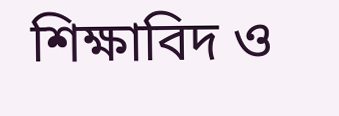শিক্ষাবিদ ও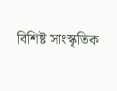বিশিষ্ট সাংস্কৃতিক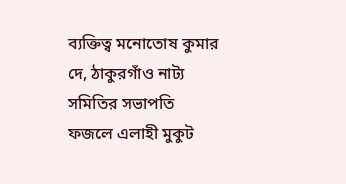ব্যক্তিত্ব মনোতোষ কুমার দে, ঠাকুরগাঁও নাট্য সমিতির সভাপতি ফজলে এলাহী মুকুট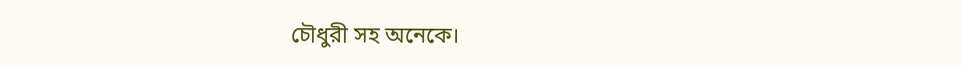চৌধুরী সহ অনেকে।